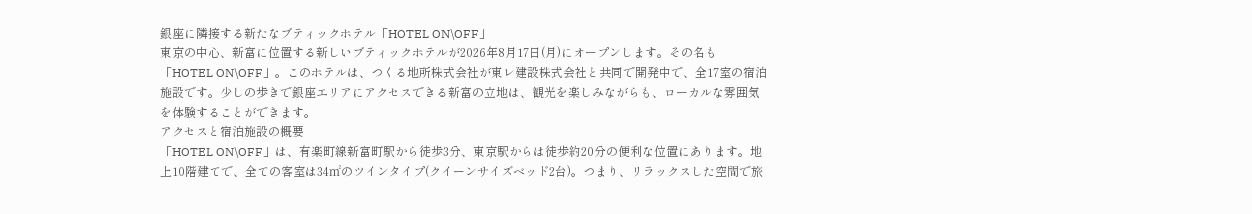銀座に隣接する新たなブティックホテル「HOTEL ON\OFF」
東京の中心、新富に位置する新しいブティックホテルが2026年8月17日(月)にオープンします。その名も「HOTEL ON\OFF」。このホテルは、つくる地所株式会社が東レ建設株式会社と共同で開発中で、全17室の宿泊施設です。少しの歩きで銀座エリアにアクセスできる新富の立地は、観光を楽しみながらも、ローカルな雰囲気を体験することができます。
アクセスと宿泊施設の概要
「HOTEL ON\OFF」は、有楽町線新富町駅から徒歩3分、東京駅からは徒歩約20分の便利な位置にあります。地上10階建てで、全ての客室は34㎡のツインタイプ(クイーンサイズベッド2台)。つまり、リラックスした空間で旅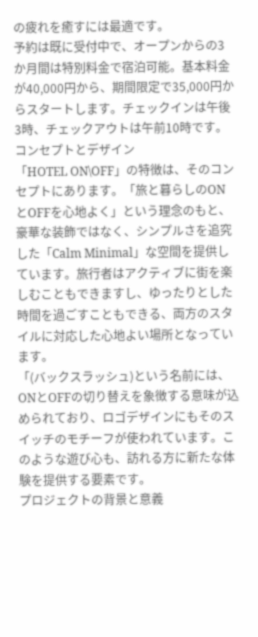の疲れを癒すには最適です。
予約は既に受付中で、オープンからの3か月間は特別料金で宿泊可能。基本料金が40,000円から、期間限定で35,000円からスタートします。チェックインは午後3時、チェックアウトは午前10時です。
コンセプトとデザイン
「HOTEL ON\OFF」の特徴は、そのコンセプトにあります。「旅と暮らしのONとOFFを心地よく」という理念のもと、豪華な装飾ではなく、シンプルさを追究した「Calm Minimal」な空間を提供しています。旅行者はアクティブに街を楽しむこともできますし、ゆったりとした時間を過ごすこともできる、両方のスタイルに対応した心地よい場所となっています。
「(バックスラッシュ)という名前には、ONとOFFの切り替えを象徴する意味が込められており、ロゴデザインにもそのスイッチのモチーフが使われています。このような遊び心も、訪れる方に新たな体験を提供する要素です。
プロジェクトの背景と意義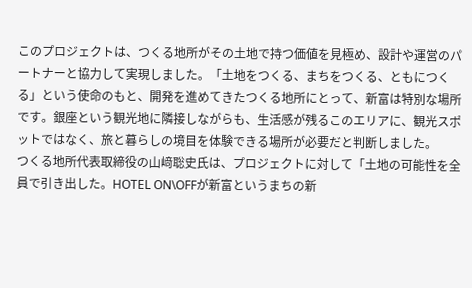このプロジェクトは、つくる地所がその土地で持つ価値を見極め、設計や運営のパートナーと協力して実現しました。「土地をつくる、まちをつくる、ともにつくる」という使命のもと、開発を進めてきたつくる地所にとって、新富は特別な場所です。銀座という観光地に隣接しながらも、生活感が残るこのエリアに、観光スポットではなく、旅と暮らしの境目を体験できる場所が必要だと判断しました。
つくる地所代表取締役の山﨑聡史氏は、プロジェクトに対して「土地の可能性を全員で引き出した。HOTEL ON\OFFが新富というまちの新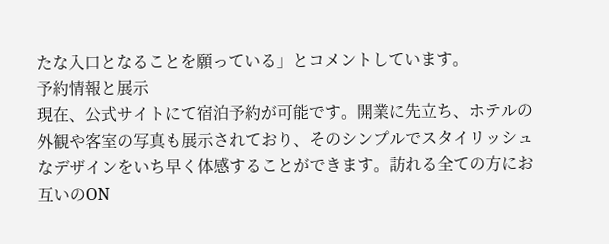たな入口となることを願っている」とコメントしています。
予約情報と展示
現在、公式サイトにて宿泊予約が可能です。開業に先立ち、ホテルの外観や客室の写真も展示されており、そのシンプルでスタイリッシュなデザインをいち早く体感することができます。訪れる全ての方にお互いのON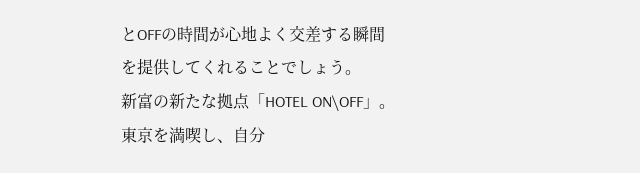とOFFの時間が心地よく交差する瞬間を提供してくれることでしょう。
新富の新たな拠点「HOTEL ON\OFF」。東京を満喫し、自分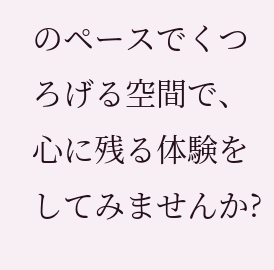のペースでくつろげる空間で、心に残る体験をしてみませんか?